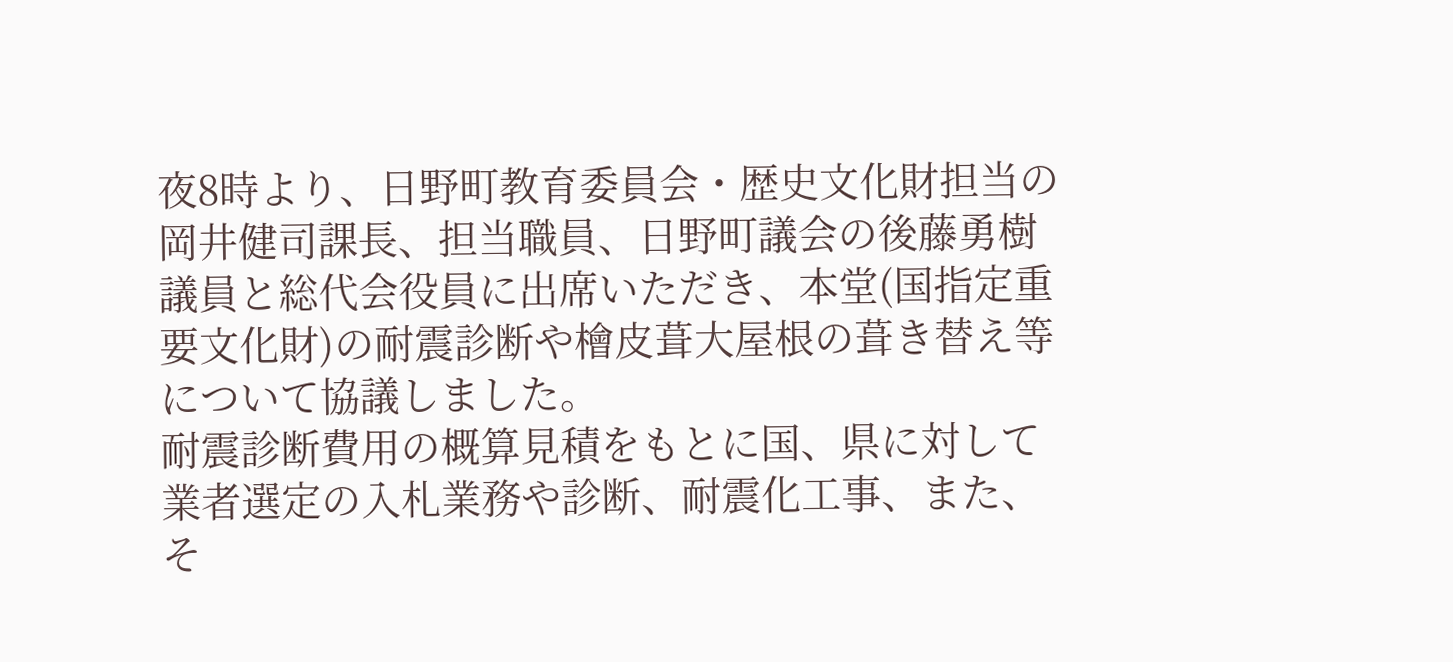夜8時より、日野町教育委員会・歴史文化財担当の岡井健司課長、担当職員、日野町議会の後藤勇樹議員と総代会役員に出席いただき、本堂(国指定重要文化財)の耐震診断や檜皮葺大屋根の葺き替え等について協議しました。
耐震診断費用の概算見積をもとに国、県に対して業者選定の入札業務や診断、耐震化工事、また、そ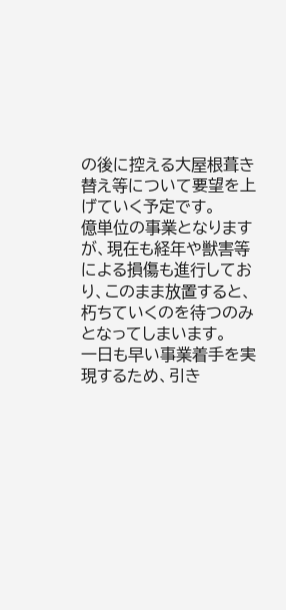の後に控える大屋根葺き替え等について要望を上げていく予定です。
億単位の事業となりますが、現在も経年や獣害等による損傷も進行しており、このまま放置すると、朽ちていくのを待つのみとなってしまいます。
一日も早い事業着手を実現するため、引き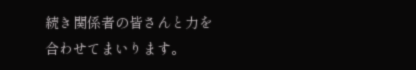続き関係者の皆さんと力を合わせてまいります。